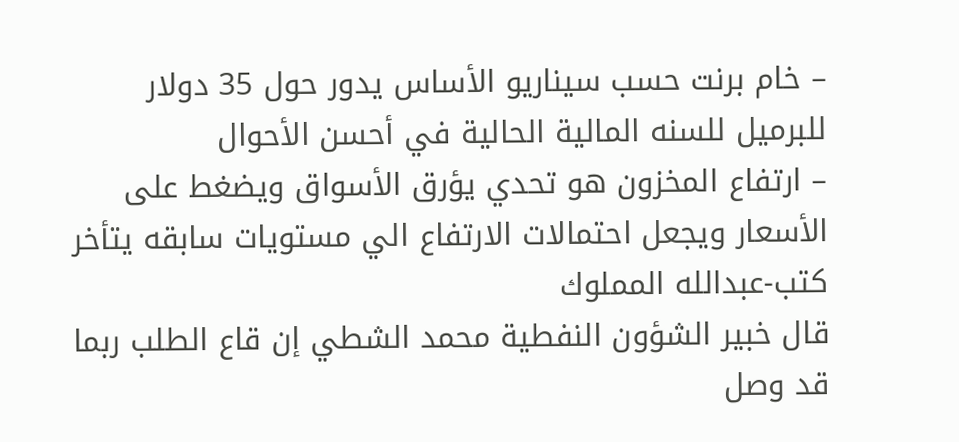– خام برنت حسب سيناريو الأساس يدور حول 35 دولار للبرميل للسنه المالية الحالية في أحسن الأحوال
– ارتفاع المخزون هو تحدي يؤرق الأسواق ويضغط على الأسعار ويجعل احتمالات الارتفاع الي مستويات سابقه يتأخر
كتب-عبدالله المملوك
قال خبير الشؤون النفطية محمد الشطي إن قاع الطلب ربما قد وصل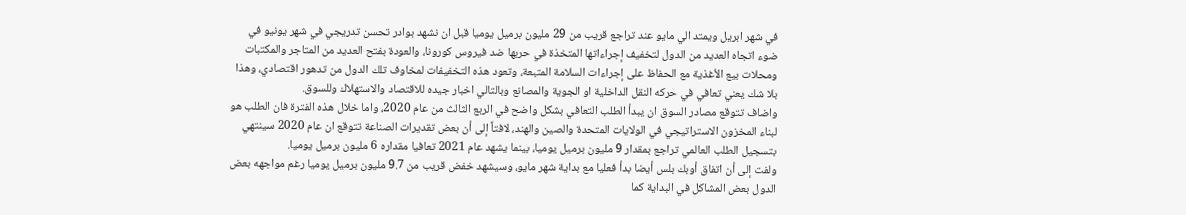في شهر ابريل ويمتد الي مايو عند تراجع قريب من 29 مليون برميل يوميا قبل ان نشهد بوادر تحسن تدريجي في شهر يونيو في ضوء اتجاه العديد من الدول لتخفيف إجراءاتها المتخذة في حربها ضد فيروس كورونا، والعودة بفتح العديد من المتاجر والمكتبات ومحلات بيع الأغذية مع الحفاظ على إجراءات السلامة المتبعة، وتعود هذه التخفيفات لمخاوف تلك الدول من تدهور اقتصادي، وهذا بلا شك يعني تعافي في حركه النقل الداخلية او الجوية والمصانع وبالتالي اخبار جيده للاقتصاد والاستهلاك وللسوق.
واضاف تتوقع مصادر السوق ان يبدأ الطلب التعافي بشكل واضح في الربع الثالث من عام 2020، واما خلال هذه الفترة فان الطلب هو لبناء المخزون الاستراتيجي في الولايات المتحدة والصين والهند، لافتاً إلى أن بعض تقديرات الصناعة تتوقع ان عام 2020 سينتهي بتسجيل الطلب العالمي تراجع بمقدار 9 مليون برميل يوميا، بينما يشهد عام 2021 تعافيا مقداره 6 مليون برميل يوميا.
ولفت إلى أن اتفاق أوبك بلس أيضا بدأ فعليا مع بداية شهر مايو، وسيشهد خفض قريب من 9.7 مليون برميل يوميا رغم مواجهه بعض الدول بعض المشاكل في البداية كما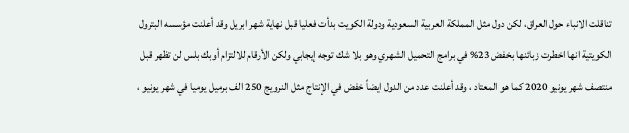تناقلت الانباء حول العراق، لكن دول مثل المملكة العربية السعودية ودولة الكويت بدأت فعليا قبل نهاية شهر ابريل وقد أعلنت مؤسسه البترول الكويتية انها اخطرت زبائنها بخفض 23% في برامج التحميل الشهري وهو بلا شك توجه إيجابي ولكن الأرقام للالتزام أوبك بلس لن تظهر قبل منتصف شهر يونيو 2020 كما هو المعتاد ، وقد أعلنت عدد من الدول ايضاً خفض في الإنتاج مثل النرويج 250 الف برميل يوميا في شهر يونيو ،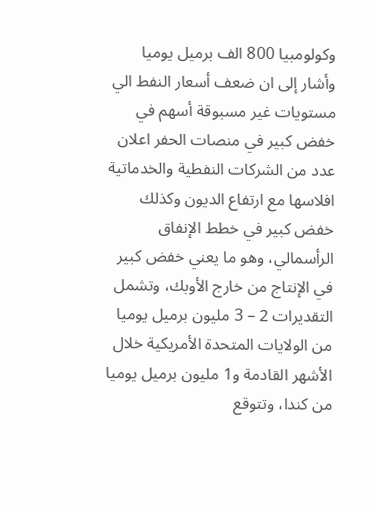وكولومبيا 800 الف برميل يوميا
وأشار إلى ان ضعف أسعار النفط الي مستويات غير مسبوقة أسهم في خفض كبير في منصات الحفر اعلان عدد من الشركات النفطية والخدماتية افلاسها مع ارتفاع الديون وكذلك خفض كبير في خطط الإنفاق الرأسمالي، وهو ما يعني خفض كبير في الإنتاج من خارج الأوبك، وتشمل التقديرات 2 – 3 مليون برميل يوميا من الولايات المتحدة الأمريكية خلال الأشهر القادمة و1 مليون برميل يوميا من كندا، وتتوقع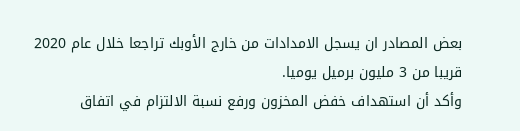بعض المصادر ان يسجل الامدادات من خارج الأوبك تراجعا خلال عام 2020 قريبا من 3 مليون برميل يوميا.
وأكد أن استهداف خفض المخزون ورفع نسبة الالتزام في اتفاق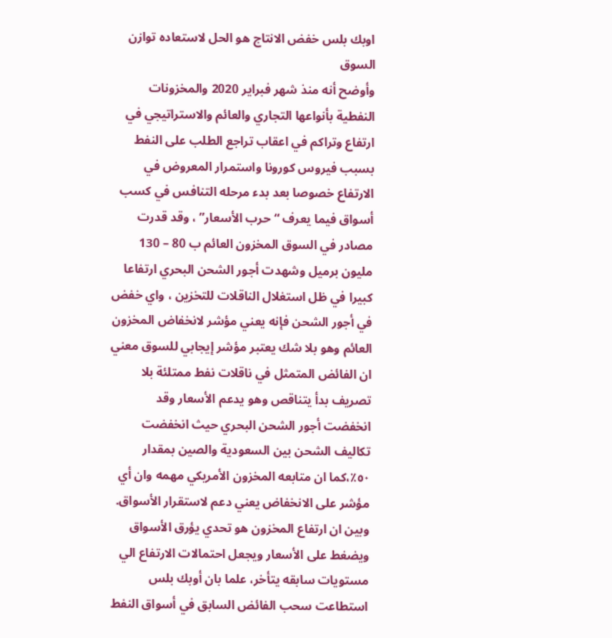اوبك بلس خفض الانتاج هو الحل لاستعاده توازن السوق
وأوضح أنه منذ شهر فبراير 2020 والمخزونات النفطية بأنواعها التجاري والعائم والاستراتيجي في ارتفاع وتراكم في اعقاب تراجع الطلب على النفط بسبب فيروس كورونا واستمرار المعروض في الارتفاع خصوصا بعد بدء مرحله التنافس في كسب أسواق فيما يعرف “حرب الأسعار” ، وقد قدرت مصادر في السوق المخزون العائم ب 80 – 130 مليون برميل وشهدت أجور الشحن البحري ارتفاعا كبيرا في ظل استغلال الناقلات للتخزين ، واي خفض في أجور الشحن فإنه يعني مؤشر لانخفاض المخزون العائم وهو بلا شك يعتبر مؤشر إيجابي للسوق معني ان الفائض المتمثل في ناقلات نفط ممتلئة بلا تصريف بدأ يتناقص وهو يدعم الأسعار وقد انخفضت أجور الشحن البحري حيث انخفضت تكاليف الشحن بين السعودية والصين بمقدار ٥٠٪،كما ان متابعه المخزون الأمريكي مهمه وان أي مؤشر على الانخفاض يعني دعم لاستقرار الأسواق.
وبين ان ارتفاع المخزون هو تحدي يؤرق الأسواق ويضغط على الأسعار ويجعل احتمالات الارتفاع الي مستويات سابقه يتأخر، علما بان أوبك بلس استطاعت سحب الفائض السابق في أسواق النفط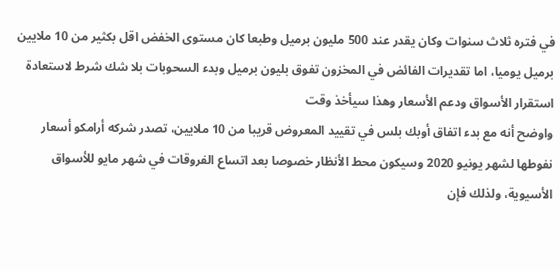في فتره ثلاث سنوات وكان يقدر عند 500 مليون برميل وطبعا كان مستوى الخفض اقل بكثير من 10 ملايين برميل يوميا، اما تقديرات الفائض في المخزون تفوق بليون برميل وبدء السحوبات بلا شك شرط لاستعادة استقرار الأسواق ودعم الأسعار وهذا سيأخذ وقت
واوضح أنه مع بدء اتفاق أوبك بلس في تقييد المعروض قريبا من 10 ملايين، تصدر شركه أرامكو أسعار نفوطها لشهر يونيو 2020 وسيكون محط الأنظار خصوصا بعد اتساع الفروقات في شهر مايو للأسواق الأسيوية، ولذلك فإن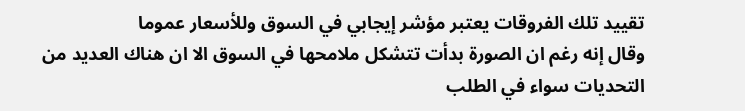تقييد تلك الفروقات يعتبر مؤشر إيجابي في السوق وللأسعار عموما
وقال إنه رغم ان الصورة بدأت تتشكل ملامحها في السوق الا ان هناك العديد من التحديات سواء في الطلب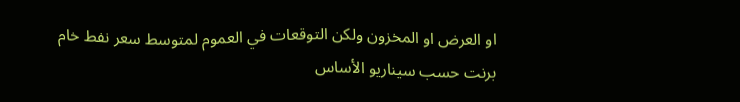او العرض او المخزون ولكن التوقعات في العموم لمتوسط سعر نفط خام برنت حسب سيناريو الأساس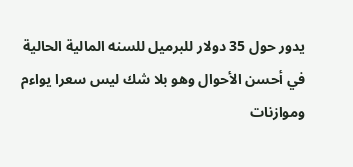يدور حول 35 دولار للبرميل للسنه المالية الحالية في أحسن الأحوال وهو بلا شك ليس سعرا يواءم وموازنات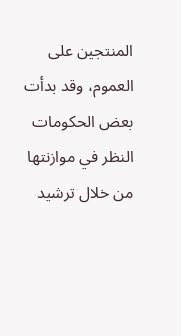المنتجين على العموم، وقد بدأت بعض الحكومات النظر في موازنتها من خلال ترشيد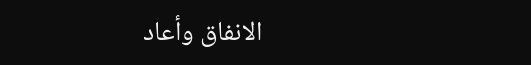الانفاق وأعاد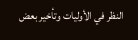النظر في الأوليات وتأخير بعض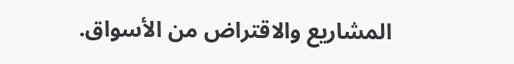المشاريع والاقتراض من الأسواق.